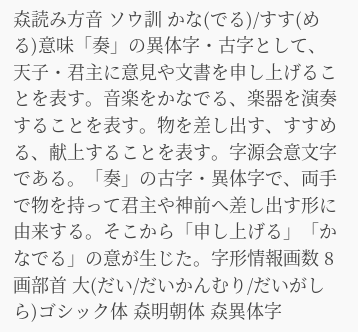𡘙読み方音 ソウ訓 かな(でる)/すす(める)意味「奏」の異体字・古字として、天子・君主に意見や文書を申し上げることを表す。音楽をかなでる、楽器を演奏することを表す。物を差し出す、すすめる、献上することを表す。字源会意文字である。「奏」の古字・異体字で、両手で物を持って君主や神前へ差し出す形に由来する。そこから「申し上げる」「かなでる」の意が生じた。字形情報画数 8画部首 大(だい/だいかんむり/だいがしら)ゴシック体 𡘙明朝体 𡘙異体字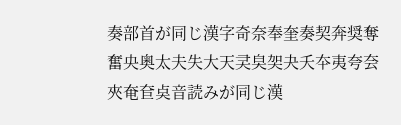奏部首が同じ漢字奇奈奉奎奏契奔奨奪奮央奥太夫失大天㚑㚖㚙夬夭夲夷夸夽夾奄奆奌音読みが同じ漢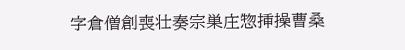字倉僧創喪壮奏宗巣庄惣挿操曹桑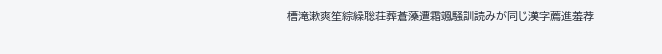槽滝漱爽笙綜繰聡荘葬蒼藻遭霜颯騒訓読みが同じ漢字薦進羞荐